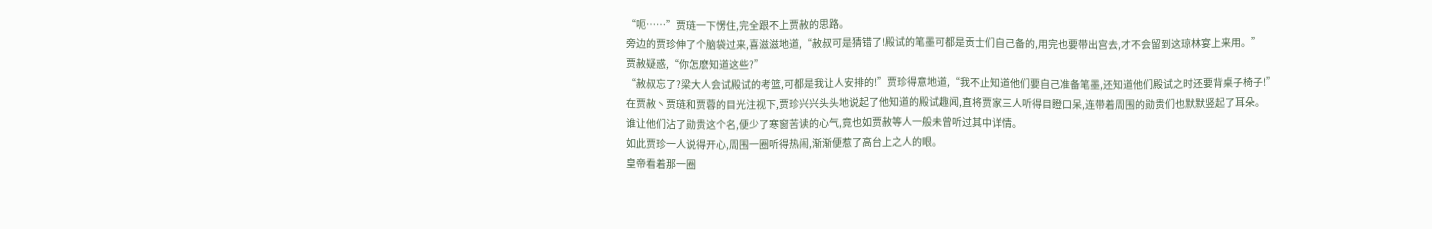“呃……”贾琏一下愣住,完全跟不上贾赦的思路。
旁边的贾珍伸了个脑袋过来,喜滋滋地道,“赦叔可是猜错了!殿试的笔墨可都是贡士们自己备的,用完也要带出宫去,才不会留到这琼林宴上来用。”
贾赦疑惑,“你怎麽知道这些?”
“赦叔忘了?梁大人会试殿试的考篮,可都是我让人安排的!”贾珍得意地道,“我不止知道他们要自己准备笔墨,还知道他们殿试之时还要背桌子椅子!”
在贾赦丶贾琏和贾蓉的目光注视下,贾珍兴兴头头地说起了他知道的殿试趣闻,直将贾家三人听得目瞪口呆,连带着周围的勋贵们也默默竖起了耳朵。
谁让他们沾了勋贵这个名,便少了寒窗苦读的心气,竟也如贾赦等人一般未曾听过其中详情。
如此贾珍一人说得开心,周围一圈听得热闹,渐渐便惹了高台上之人的眼。
皇帝看着那一圈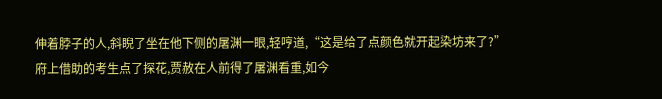伸着脖子的人,斜睨了坐在他下侧的屠渊一眼,轻哼道,“这是给了点颜色就开起染坊来了?”
府上借助的考生点了探花,贾赦在人前得了屠渊看重,如今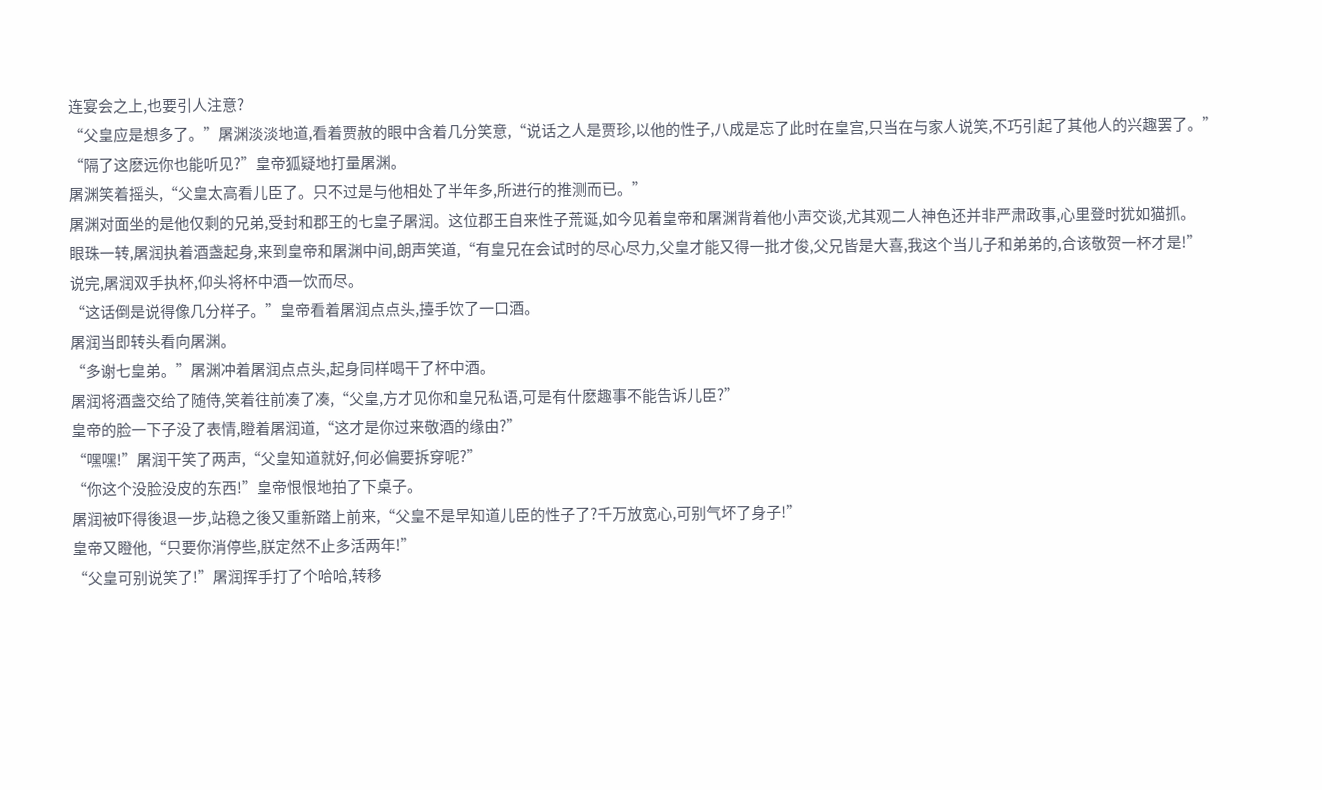连宴会之上,也要引人注意?
“父皇应是想多了。”屠渊淡淡地道,看着贾赦的眼中含着几分笑意,“说话之人是贾珍,以他的性子,八成是忘了此时在皇宫,只当在与家人说笑,不巧引起了其他人的兴趣罢了。”
“隔了这麽远你也能听见?”皇帝狐疑地打量屠渊。
屠渊笑着摇头,“父皇太高看儿臣了。只不过是与他相处了半年多,所进行的推测而已。”
屠渊对面坐的是他仅剩的兄弟,受封和郡王的七皇子屠润。这位郡王自来性子荒诞,如今见着皇帝和屠渊背着他小声交谈,尤其观二人神色还并非严肃政事,心里登时犹如猫抓。
眼珠一转,屠润执着酒盏起身,来到皇帝和屠渊中间,朗声笑道,“有皇兄在会试时的尽心尽力,父皇才能又得一批才俊,父兄皆是大喜,我这个当儿子和弟弟的,合该敬贺一杯才是!”
说完,屠润双手执杯,仰头将杯中酒一饮而尽。
“这话倒是说得像几分样子。”皇帝看着屠润点点头,擡手饮了一口酒。
屠润当即转头看向屠渊。
“多谢七皇弟。”屠渊冲着屠润点点头,起身同样喝干了杯中酒。
屠润将酒盏交给了随侍,笑着往前凑了凑,“父皇,方才见你和皇兄私语,可是有什麽趣事不能告诉儿臣?”
皇帝的脸一下子没了表情,瞪着屠润道,“这才是你过来敬酒的缘由?”
“嘿嘿!”屠润干笑了两声,“父皇知道就好,何必偏要拆穿呢?”
“你这个没脸没皮的东西!”皇帝恨恨地拍了下桌子。
屠润被吓得後退一步,站稳之後又重新踏上前来,“父皇不是早知道儿臣的性子了?千万放宽心,可别气坏了身子!”
皇帝又瞪他,“只要你消停些,朕定然不止多活两年!”
“父皇可别说笑了!”屠润挥手打了个哈哈,转移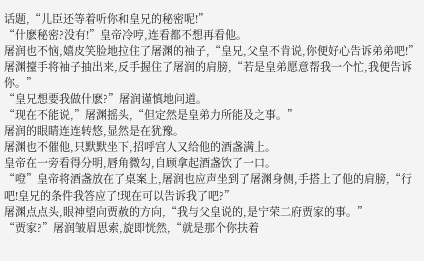话题,“儿臣还等着听你和皇兄的秘密呢!”
“什麽秘密?没有!”皇帝冷哼,连看都不想再看他。
屠润也不恼,嬉皮笑脸地拉住了屠渊的袖子,“皇兄,父皇不肯说,你便好心告诉弟弟吧!”
屠渊擡手将袖子抽出来,反手握住了屠润的肩膀,“若是皇弟愿意帮我一个忙,我便告诉你。”
“皇兄想要我做什麽?”屠润谨慎地问道。
“现在不能说,”屠渊摇头,“但定然是皇弟力所能及之事。”
屠润的眼睛连连转悠,显然是在犹豫。
屠渊也不催他,只默默坐下,招呼宫人又给他的酒盏满上。
皇帝在一旁看得分明,唇角微勾,自顾拿起酒盏饮了一口。
“噔”皇帝将酒盏放在了桌案上,屠润也应声坐到了屠渊身侧,手搭上了他的肩膀,“行吧!皇兄的条件我答应了!现在可以告诉我了吧?”
屠渊点点头,眼神望向贾赦的方向,“我与父皇说的,是宁荣二府贾家的事。”
“贾家?”屠润皱眉思索,旋即恍然,“就是那个你扶着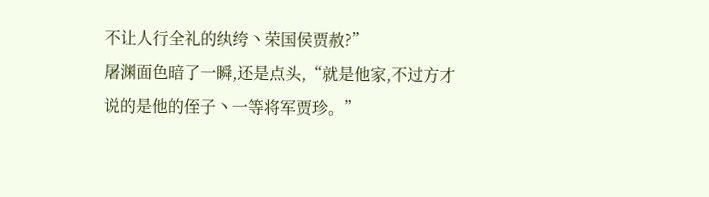不让人行全礼的纨绔丶荣国侯贾赦?”
屠渊面色暗了一瞬,还是点头,“就是他家,不过方才说的是他的侄子丶一等将军贾珍。”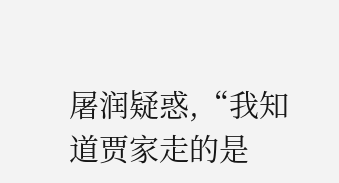屠润疑惑,“我知道贾家走的是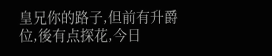皇兄你的路子,但前有升爵位,後有点探花,今日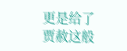更是给了贾赦这般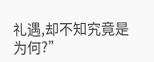礼遇,却不知究竟是为何?”